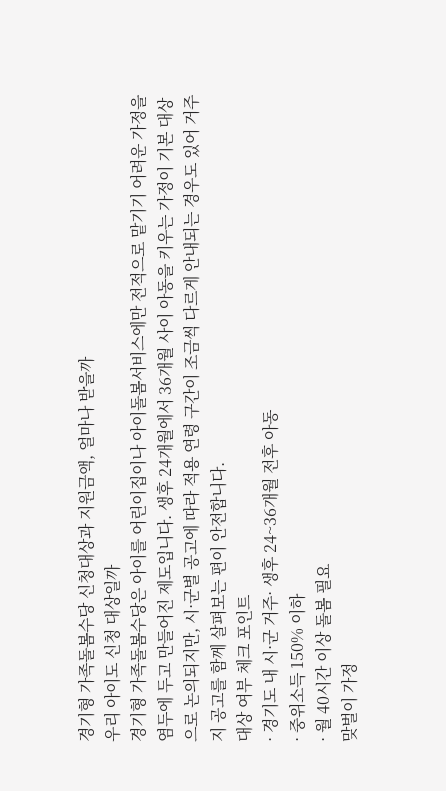경기형 가족돌봄수당 신청대상과 지원금액, 얼마나 받을까
우리 아이도 신청 대상일까
경기형 가족돌봄수당은 아이를 어린이집이나 아이돌봄서비스에만 전적으로 맡기기 어려운 가정을 염두에 두고 만들어진 제도입니다. 생후 24개월에서 36개월 사이 아동을 키우는 가정이 기본 대상으로 논의되지만, 시·군별 공고에 따라 적용 연령 구간이 조금씩 다르게 안내되는 경우도 있어 거주지 공고를 함께 살펴보는 편이 안전합니다.
대상 여부 체크 포인트
· 경기도 내 시·군 거주· 생후 24~36개월 전후 아동
· 중위소득 150% 이하
· 월 40시간 이상 돌봄 필요
맞벌이 가정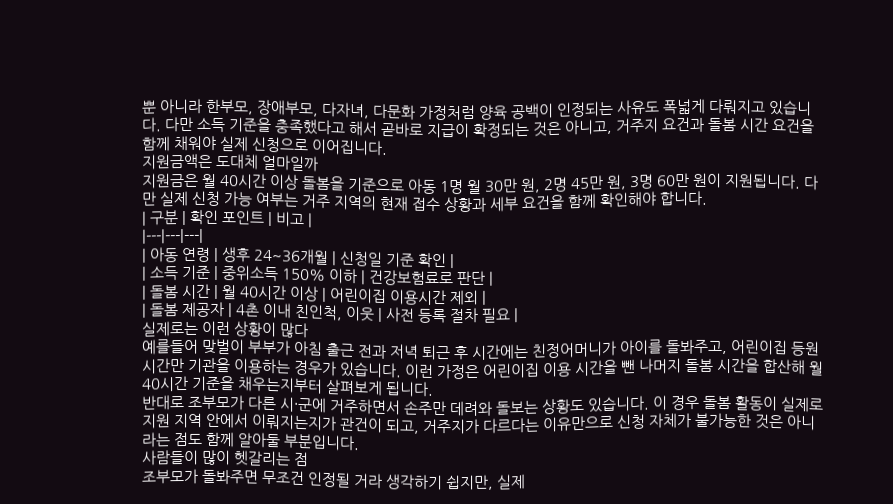뿐 아니라 한부모, 장애부모, 다자녀, 다문화 가정처럼 양육 공백이 인정되는 사유도 폭넓게 다뤄지고 있습니다. 다만 소득 기준을 충족했다고 해서 곧바로 지급이 확정되는 것은 아니고, 거주지 요건과 돌봄 시간 요건을 함께 채워야 실제 신청으로 이어집니다.
지원금액은 도대체 얼마일까
지원금은 월 40시간 이상 돌봄을 기준으로 아동 1명 월 30만 원, 2명 45만 원, 3명 60만 원이 지원됩니다. 다만 실제 신청 가능 여부는 거주 지역의 현재 접수 상황과 세부 요건을 함께 확인해야 합니다.
| 구분 | 확인 포인트 | 비고 |
|---|---|---|
| 아동 연령 | 생후 24~36개월 | 신청일 기준 확인 |
| 소득 기준 | 중위소득 150% 이하 | 건강보험료로 판단 |
| 돌봄 시간 | 월 40시간 이상 | 어린이집 이용시간 제외 |
| 돌봄 제공자 | 4촌 이내 친인척, 이웃 | 사전 등록 절차 필요 |
실제로는 이런 상황이 많다
예를들어 맞벌이 부부가 아침 출근 전과 저녁 퇴근 후 시간에는 친정어머니가 아이를 돌봐주고, 어린이집 등원 시간만 기관을 이용하는 경우가 있습니다. 이런 가정은 어린이집 이용 시간을 뺀 나머지 돌봄 시간을 합산해 월 40시간 기준을 채우는지부터 살펴보게 됩니다.
반대로 조부모가 다른 시·군에 거주하면서 손주만 데려와 돌보는 상황도 있습니다. 이 경우 돌봄 활동이 실제로 지원 지역 안에서 이뤄지는지가 관건이 되고, 거주지가 다르다는 이유만으로 신청 자체가 불가능한 것은 아니라는 점도 함께 알아둘 부분입니다.
사람들이 많이 헷갈리는 점
조부모가 돌봐주면 무조건 인정될 거라 생각하기 쉽지만, 실제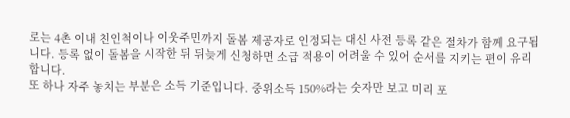로는 4촌 이내 친인척이나 이웃주민까지 돌봄 제공자로 인정되는 대신 사전 등록 같은 절차가 함께 요구됩니다. 등록 없이 돌봄을 시작한 뒤 뒤늦게 신청하면 소급 적용이 어려울 수 있어 순서를 지키는 편이 유리합니다.
또 하나 자주 놓치는 부분은 소득 기준입니다. 중위소득 150%라는 숫자만 보고 미리 포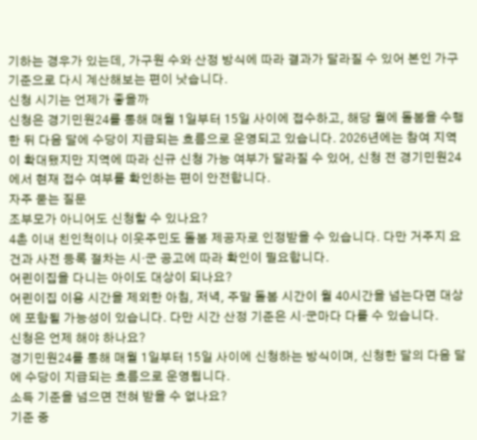기하는 경우가 있는데, 가구원 수와 산정 방식에 따라 결과가 달라질 수 있어 본인 가구 기준으로 다시 계산해보는 편이 낫습니다.
신청 시기는 언제가 좋을까
신청은 경기민원24를 통해 매월 1일부터 15일 사이에 접수하고, 해당 월에 돌봄을 수행한 뒤 다음 달에 수당이 지급되는 흐름으로 운영되고 있습니다. 2026년에는 참여 지역이 확대됐지만 지역에 따라 신규 신청 가능 여부가 달라질 수 있어, 신청 전 경기민원24에서 현재 접수 여부를 확인하는 편이 안전합니다.
자주 묻는 질문
조부모가 아니어도 신청할 수 있나요?
4촌 이내 친인척이나 이웃주민도 돌봄 제공자로 인정받을 수 있습니다. 다만 거주지 요건과 사전 등록 절차는 시·군 공고에 따라 확인이 필요합니다.
어린이집을 다니는 아이도 대상이 되나요?
어린이집 이용 시간을 제외한 아침, 저녁, 주말 돌봄 시간이 월 40시간을 넘는다면 대상에 포함될 가능성이 있습니다. 다만 시간 산정 기준은 시·군마다 다를 수 있습니다.
신청은 언제 해야 하나요?
경기민원24를 통해 매월 1일부터 15일 사이에 신청하는 방식이며, 신청한 달의 다음 달에 수당이 지급되는 흐름으로 운영됩니다.
소득 기준을 넘으면 전혀 받을 수 없나요?
기준 중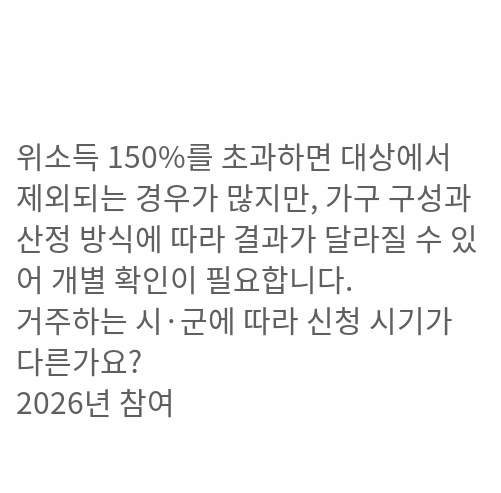위소득 150%를 초과하면 대상에서 제외되는 경우가 많지만, 가구 구성과 산정 방식에 따라 결과가 달라질 수 있어 개별 확인이 필요합니다.
거주하는 시·군에 따라 신청 시기가 다른가요?
2026년 참여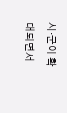시·군이 확대되면서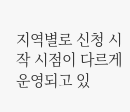지역별로 신청 시작 시점이 다르게 운영되고 있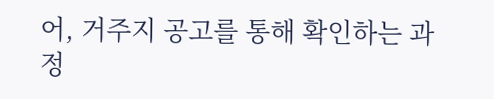어, 거주지 공고를 통해 확인하는 과정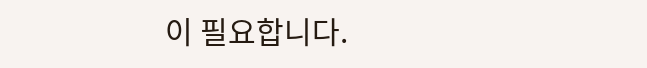이 필요합니다.